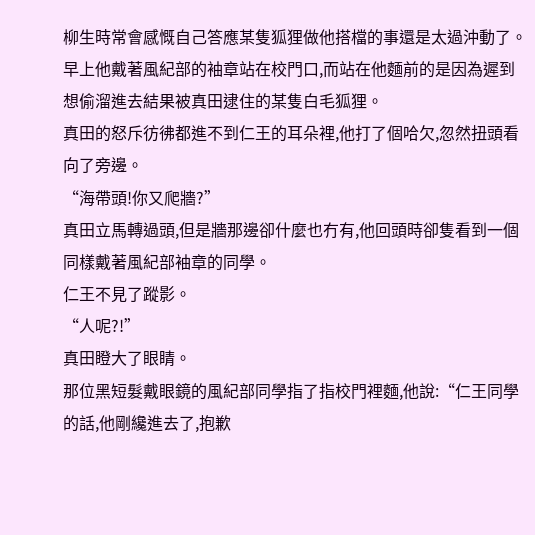柳生時常會感慨自己答應某隻狐狸做他搭檔的事還是太過沖動了。
早上他戴著風紀部的袖章站在校門口,而站在他麵前的是因為遲到想偷溜進去結果被真田逮住的某隻白毛狐狸。
真田的怒斥彷彿都進不到仁王的耳朵裡,他打了個哈欠,忽然扭頭看向了旁邊。
“海帶頭!你又爬牆?”
真田立馬轉過頭,但是牆那邊卻什麼也冇有,他回頭時卻隻看到一個同樣戴著風紀部袖章的同學。
仁王不見了蹤影。
“人呢?!”
真田瞪大了眼睛。
那位黑短髮戴眼鏡的風紀部同學指了指校門裡麵,他說:“仁王同學的話,他剛纔進去了,抱歉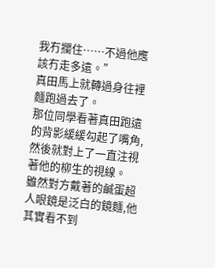我冇攔住……不過他應該冇走多遠。”
真田馬上就轉過身往裡麵跑過去了。
那位同學看著真田跑遠的背影緩緩勾起了嘴角,然後就對上了一直注視著他的柳生的視線。
雖然對方戴著的鹹蛋超人眼鏡是泛白的鏡麵,他其實看不到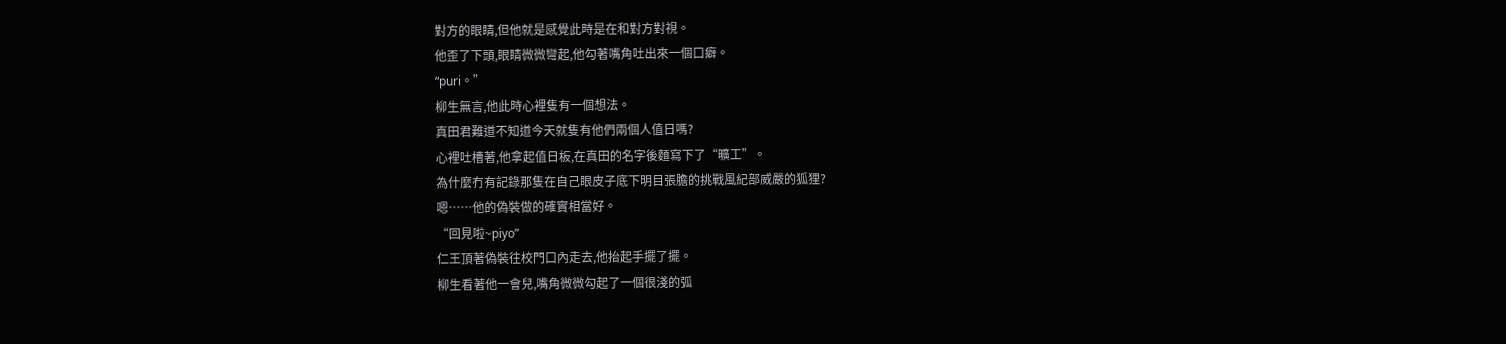對方的眼睛,但他就是感覺此時是在和對方對視。
他歪了下頭,眼睛微微彎起,他勾著嘴角吐出來一個口癖。
“puri。”
柳生無言,他此時心裡隻有一個想法。
真田君難道不知道今天就隻有他們兩個人值日嗎?
心裡吐槽著,他拿起值日板,在真田的名字後麵寫下了“曠工”。
為什麼冇有記錄那隻在自己眼皮子底下明目張膽的挑戰風紀部威嚴的狐狸?
嗯……他的偽裝做的確實相當好。
“回見啦~piyo”
仁王頂著偽裝往校門口內走去,他抬起手擺了擺。
柳生看著他一會兒,嘴角微微勾起了一個很淺的弧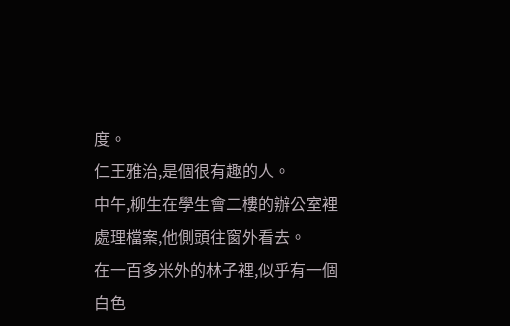度。
仁王雅治,是個很有趣的人。
中午,柳生在學生會二樓的辦公室裡處理檔案,他側頭往窗外看去。
在一百多米外的林子裡,似乎有一個白色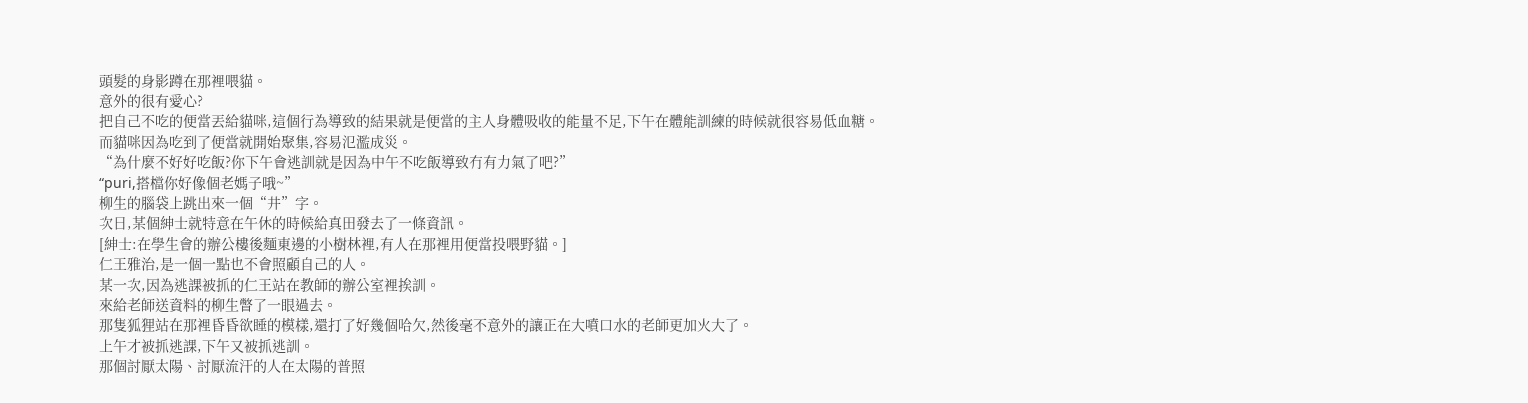頭髮的身影蹲在那裡喂貓。
意外的很有愛心?
把自己不吃的便當丟給貓咪,這個行為導致的結果就是便當的主人身體吸收的能量不足,下午在體能訓練的時候就很容易低血糖。
而貓咪因為吃到了便當就開始聚集,容易氾濫成災。
“為什麼不好好吃飯?你下午會逃訓就是因為中午不吃飯導致冇有力氣了吧?”
“puri,搭檔你好像個老媽子哦~”
柳生的腦袋上跳出來一個“井”字。
次日,某個紳士就特意在午休的時候給真田發去了一條資訊。
[紳士:在學生會的辦公樓後麵東邊的小樹林裡,有人在那裡用便當投喂野貓。]
仁王雅治,是一個一點也不會照顧自己的人。
某一次,因為逃課被抓的仁王站在教師的辦公室裡挨訓。
來給老師送資料的柳生瞥了一眼過去。
那隻狐狸站在那裡昏昏欲睡的模樣,還打了好幾個哈欠,然後毫不意外的讓正在大噴口水的老師更加火大了。
上午才被抓逃課,下午又被抓逃訓。
那個討厭太陽、討厭流汗的人在太陽的普照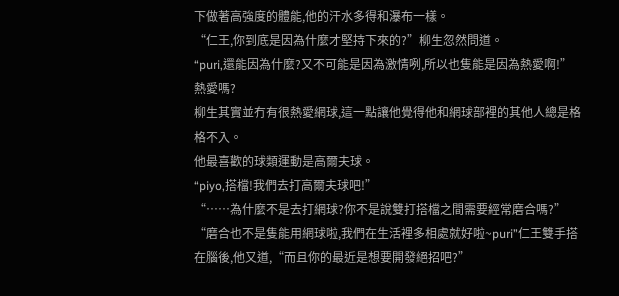下做著高強度的體能,他的汗水多得和瀑布一樣。
“仁王,你到底是因為什麼才堅持下來的?”柳生忽然問道。
“puri,還能因為什麼?又不可能是因為激情咧,所以也隻能是因為熱愛啊!”
熱愛嗎?
柳生其實並冇有很熱愛網球,這一點讓他覺得他和網球部裡的其他人總是格格不入。
他最喜歡的球類運動是高爾夫球。
“piyo,搭檔!我們去打高爾夫球吧!”
“……為什麼不是去打網球?你不是說雙打搭檔之間需要經常磨合嗎?”
“磨合也不是隻能用網球啦,我們在生活裡多相處就好啦~puri”仁王雙手搭在腦後,他又道,“而且你的最近是想要開發絕招吧?”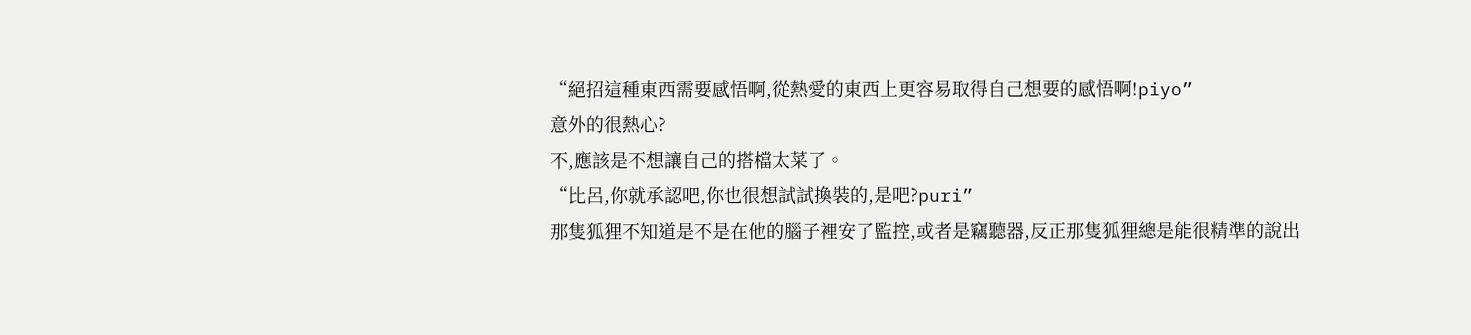“絕招這種東西需要感悟啊,從熱愛的東西上更容易取得自己想要的感悟啊!piyo”
意外的很熱心?
不,應該是不想讓自己的搭檔太菜了。
“比呂,你就承認吧,你也很想試試換裝的,是吧?puri”
那隻狐狸不知道是不是在他的腦子裡安了監控,或者是竊聽器,反正那隻狐狸總是能很精準的說出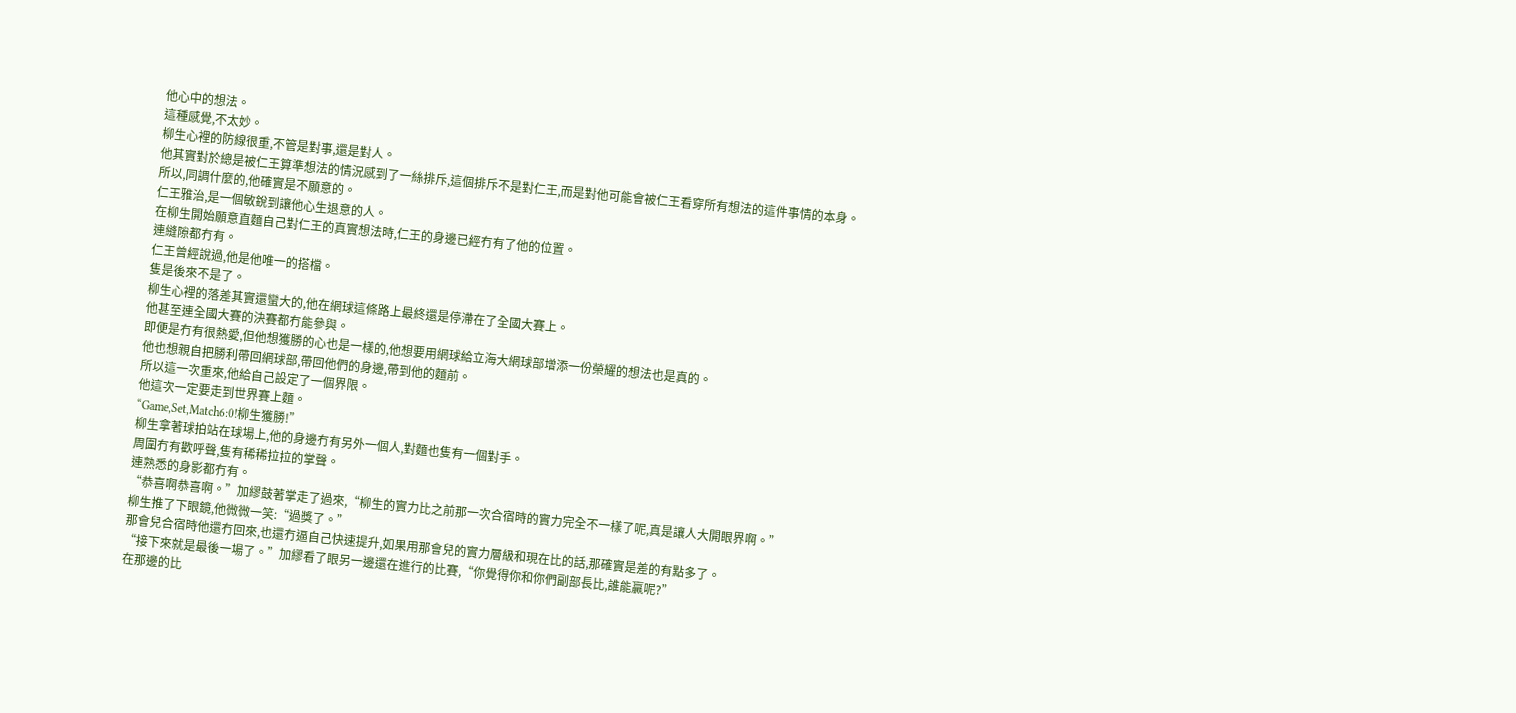他心中的想法。
這種感覺,不太妙。
柳生心裡的防線很重,不管是對事,還是對人。
他其實對於總是被仁王算準想法的情況感到了一絲排斥,這個排斥不是對仁王,而是對他可能會被仁王看穿所有想法的這件事情的本身。
所以,同調什麼的,他確實是不願意的。
仁王雅治,是一個敏銳到讓他心生退意的人。
在柳生開始願意直麵自己對仁王的真實想法時,仁王的身邊已經冇有了他的位置。
連縫隙都冇有。
仁王曾經說過,他是他唯一的搭檔。
隻是後來不是了。
柳生心裡的落差其實還蠻大的,他在網球這條路上最終還是停滯在了全國大賽上。
他甚至連全國大賽的決賽都冇能參與。
即便是冇有很熱愛,但他想獲勝的心也是一樣的,他想要用網球給立海大網球部增添一份榮耀的想法也是真的。
他也想親自把勝利帶回網球部,帶回他們的身邊,帶到他的麵前。
所以這一次重來,他給自己設定了一個界限。
他這次一定要走到世界賽上麵。
“Game,Set,Match6:0!柳生獲勝!”
柳生拿著球拍站在球場上,他的身邊冇有另外一個人,對麵也隻有一個對手。
周圍冇有歡呼聲,隻有稀稀拉拉的掌聲。
連熟悉的身影都冇有。
“恭喜啊恭喜啊。”加繆鼓著掌走了過來,“柳生的實力比之前那一次合宿時的實力完全不一樣了呢,真是讓人大開眼界啊。”
柳生推了下眼鏡,他微微一笑:“過獎了。”
那會兒合宿時他還冇回來,也還冇逼自己快速提升,如果用那會兒的實力層級和現在比的話,那確實是差的有點多了。
“接下來就是最後一場了。”加繆看了眼另一邊還在進行的比賽,“你覺得你和你們副部長比,誰能贏呢?”
在那邊的比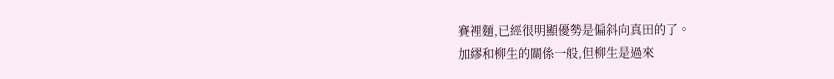賽裡麵,已經很明顯優勢是偏斜向真田的了。
加繆和柳生的關係一般,但柳生是過來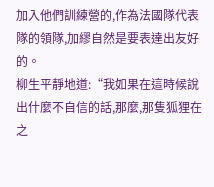加入他們訓練營的,作為法國隊代表隊的領隊,加繆自然是要表達出友好的。
柳生平靜地道:“我如果在這時候說出什麼不自信的話,那麼,那隻狐狸在之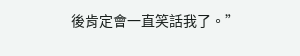後肯定會一直笑話我了。”